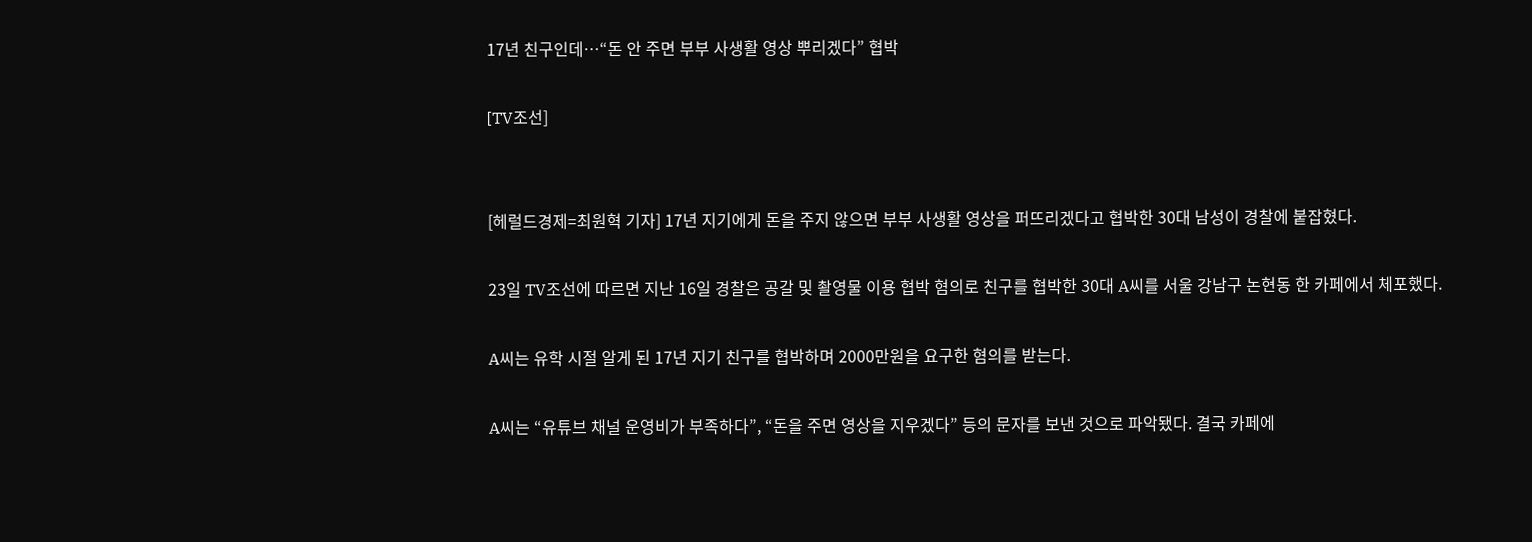17년 친구인데…“돈 안 주면 부부 사생활 영상 뿌리겠다” 협박

[TV조선]


[헤럴드경제=최원혁 기자] 17년 지기에게 돈을 주지 않으면 부부 사생활 영상을 퍼뜨리겠다고 협박한 30대 남성이 경찰에 붙잡혔다.

23일 TV조선에 따르면 지난 16일 경찰은 공갈 및 촬영물 이용 협박 혐의로 친구를 협박한 30대 A씨를 서울 강남구 논현동 한 카페에서 체포했다.

A씨는 유학 시절 알게 된 17년 지기 친구를 협박하며 2000만원을 요구한 혐의를 받는다.

A씨는 “유튜브 채널 운영비가 부족하다”, “돈을 주면 영상을 지우겠다” 등의 문자를 보낸 것으로 파악됐다. 결국 카페에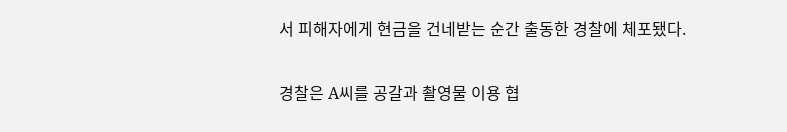서 피해자에게 현금을 건네받는 순간 출동한 경찰에 체포됐다.

경찰은 A씨를 공갈과 촬영물 이용 협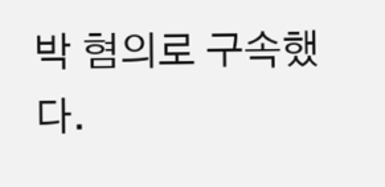박 혐의로 구속했다.